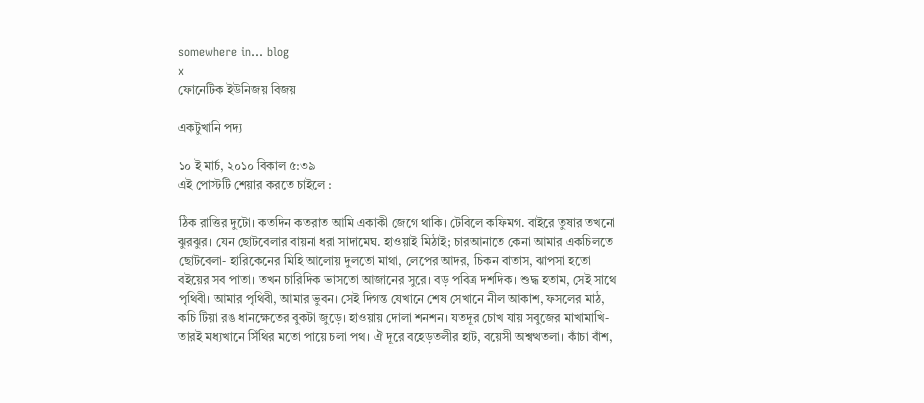somewhere in... blog
x
ফোনেটিক ইউনিজয় বিজয়

একটুখানি পদ্য

১০ ই মার্চ, ২০১০ বিকাল ৫:৩৯
এই পোস্টটি শেয়ার করতে চাইলে :

ঠিক রাত্তির দুটো। কতদিন কতরাত আমি একাকী জেগে থাকি। টেবিলে কফিমগ. বাইরে তুষার তখনো ঝুরঝুর। যেন ছোটবেলার বায়না ধরা সাদামেঘ. হাওয়াই মিঠাই; চারআনাতে কেনা আমার একচিলতে ছোটবেলা- হারিকেনের মিহি আলোয় দুলতো মাথা, লেপের আদর, চিকন বাতাস, ঝাপসা হতো বইয়ের সব পাতা। তখন চারিদিক ভাসতো আজানের সুরে। বড় পবিত্র দশদিক। শুদ্ধ হতাম, সেই সাথে পৃথিবী। আমার পৃথিবী, আমার ভুবন। সেই দিগন্ত যেখানে শেষ সেখানে নীল আকাশ, ফসলের মাঠ, কচি টিয়া রঙ ধানক্ষেতের বুকটা জুড়ে। হাওয়ায় দোলা শনশন। যতদূর চোখ যায় সবুজের মাখামাখি- তারই মধ্যখানে সিঁথির মতো পায়ে চলা পথ। ঐ দূরে বহেড়তলীর হাট, বয়েসী অশ্বত্থতলা। কাঁচা বাঁশ,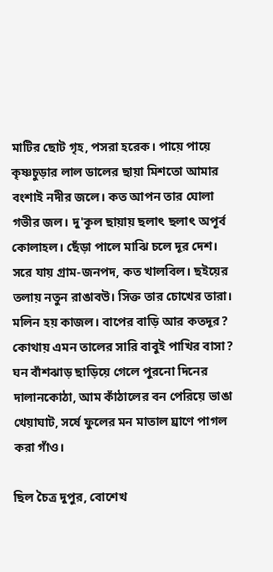মাটির ছোট গৃহ, পসরা হরেক। পায়ে পায়ে কৃষ্ণচুড়ার লাল ডালের ছায়া মিশতো আমার বংশাই নদীর জলে। কত আপন তার ঘোলা গভীর জল। দু'কূল ছায়ায় ছলাৎ ছলাৎ অপূর্ব কোলাহল। ছেঁড়া পালে মাঝি চলে দূর দেশ। সরে যায় গ্রাম-জনপদ, কত খালবিল। ছইয়ের তলায় নতুন রাঙাবউ। সিক্ত তার চোখের তারা। মলিন হয় কাজল। বাপের বাড়ি আর কতদূর? কোথায় এমন তালের সারি বাবুই পাখির বাসা? ঘন বাঁশঝাড় ছাড়িয়ে গেলে পুরনো দিনের দালানকোঠা, আম কাঁঠালের বন পেরিয়ে ভাঙা খেয়াঘাট, সর্ষে ফুলের মন মাতাল ঘ্রাণে পাগল করা গাঁও।

ছিল চৈত্র দুপুর, বোশেখ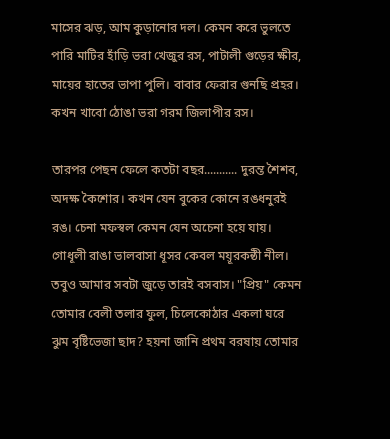মাসের ঝড়, আম কুড়ানোর দল। কেমন করে ভুলতে পারি মাটির হাঁড়ি ভরা খেজুর রস, পাটালী গুড়ের ক্ষীর, মায়ের হাতের ভাপা পুলি। বাবার ফেরার গুনছি প্রহর। কখন খাবো ঠোঙা ভরা গরম জিলাপীর রস।

তারপর পেছন ফেলে কতটা বছর........... দুরন্ত শৈশব, অদক্ষ কৈশোর। কখন যেন বুকের কোনে রঙধনুরই রঙ। চেনা মফস্বল কেমন যেন অচেনা হয়ে যায়। গোধূলী রাঙা ভালবাসা ধূসর কেবল ময়ূরকন্ঠী নীল। তবুও আমার সবটা জুড়ে তারই বসবাস। "প্রিয়" কেমন তোমার বেলী তলার ফুল, চিলেকোঠার একলা ঘরে ঝুম বৃষ্টিভেজা ছাদ? হয়না জানি প্রথম বরষায় তোমার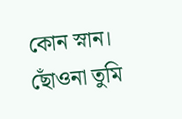কোন স্নান। ছোঁওনা তুমি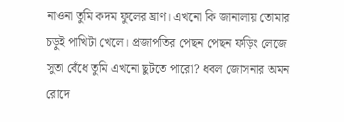নাওনা তুমি কদম ফুলের ঘ্রাণ। এখনো কি জানালায় তোমার চড়ুই পাখিটা খেলে। প্রজাপতির পেছন পেছন ফড়িং লেজে সুতা বেঁধে তুমি এখনো ছুটতে পারো? ধবল জোসনার অমন রোদে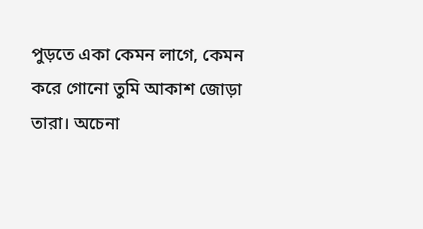পুড়তে একা কেমন লাগে, কেমন করে গোনো তুমি আকাশ জোড়া তারা। অচেনা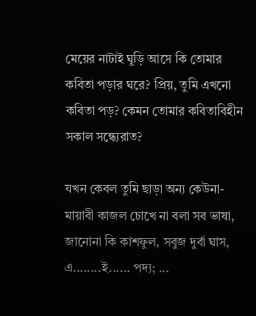মেয়ের নাটাই ঘুড়ি আসে কি তোমার কবিতা পড়ার ঘরে? প্রিয়, তুমি এখনো কবিতা পড়? কেমন তোমার কবিতাবিহীন সকাল সন্ধ্যেরাত?

যখন কেবল তুমি ছাড়া অন্য কেউনা-
মায়াবী কাজল চোখে না বলা সব ভাষা,
জানোনা কি কাশফুল, সবুজ দুর্বা ঘাস,
এ........ই...... পদ্য; ...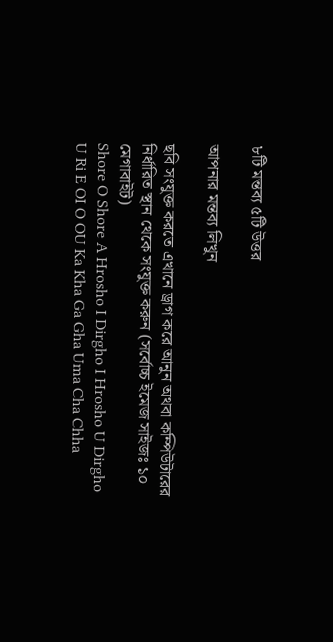৮টি মন্তব্য ৫টি উত্তর

আপনার মন্তব্য লিখুন

ছবি সংযুক্ত করতে এখানে ড্রাগ করে আনুন অথবা কম্পিউটারের নির্ধারিত স্থান থেকে সংযুক্ত করুন (সর্বোচ্চ ইমেজ সাইজঃ ১০ মেগাবাইট)
Shore O Shore A Hrosho I Dirgho I Hrosho U Dirgho U Ri E OI O OU Ka Kha Ga Gha Uma Cha Chha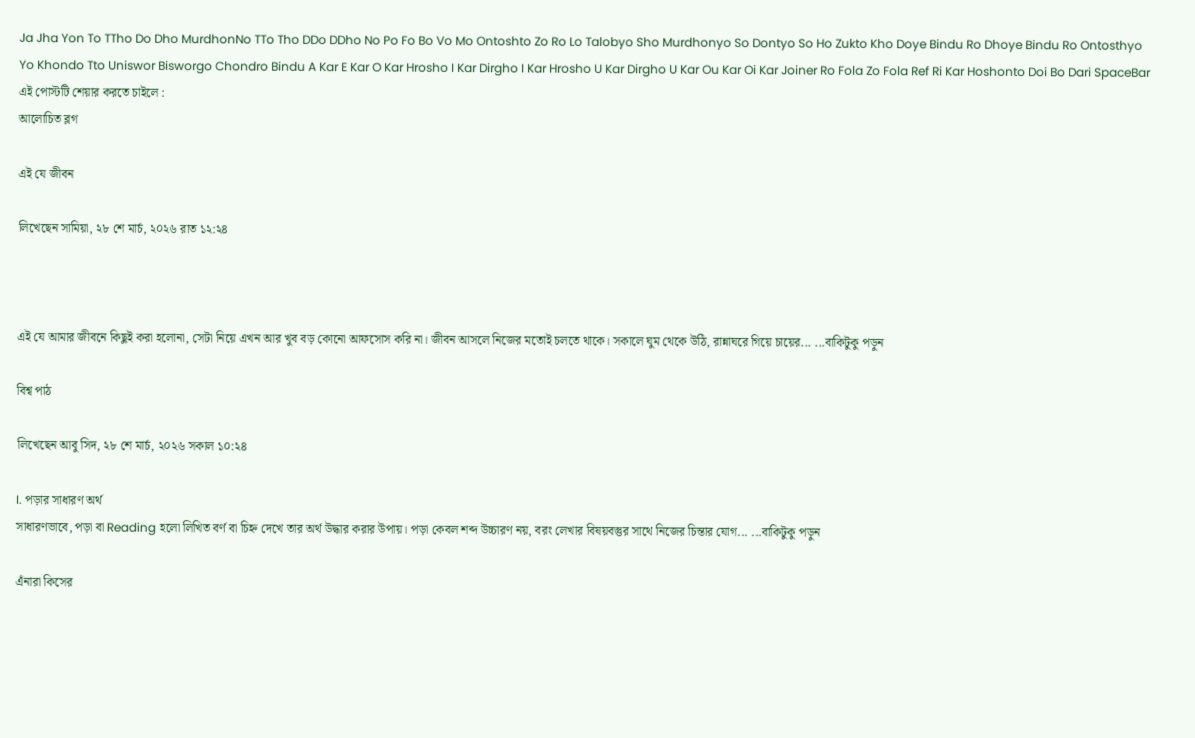Ja Jha Yon To TTho Do Dho MurdhonNo TTo Tho DDo DDho No Po Fo Bo Vo Mo Ontoshto Zo Ro Lo Talobyo Sho Murdhonyo So Dontyo So Ho Zukto Kho Doye Bindu Ro Dhoye Bindu Ro Ontosthyo Yo Khondo Tto Uniswor Bisworgo Chondro Bindu A Kar E Kar O Kar Hrosho I Kar Dirgho I Kar Hrosho U Kar Dirgho U Kar Ou Kar Oi Kar Joiner Ro Fola Zo Fola Ref Ri Kar Hoshonto Doi Bo Dari SpaceBar
এই পোস্টটি শেয়ার করতে চাইলে :
আলোচিত ব্লগ

এই যে জীবন

লিখেছেন সামিয়া, ২৮ শে মার্চ, ২০২৬ রাত ১২:২৪



এই যে আমার জীবনে কিছুই করা হলোনা, সেটা নিয়ে এখন আর খুব বড় কোনো আফসোস করি না। জীবন আসলে নিজের মতোই চলতে থাকে। সকালে ঘুম থেকে উঠি, রান্নাঘরে গিয়ে চায়ের... ...বাকিটুকু পড়ুন

বিশ্ব পাঠ

লিখেছেন আবু সিদ, ২৮ শে মার্চ, ২০২৬ সকাল ১০:২৪

I. পড়ার সাধারণ অর্থ
সাধারণভাবে, পড়া বা Reading হলো লিখিত বর্ণ বা চিহ্ন দেখে তার অর্থ উদ্ধার করার উপায়। পড়া কেবল শব্দ উচ্চারণ নয়, বরং লেখার বিষয়বস্তুর সাথে নিজের চিন্তার যোগ... ...বাকিটুকু পড়ুন

এঁনারা কিসের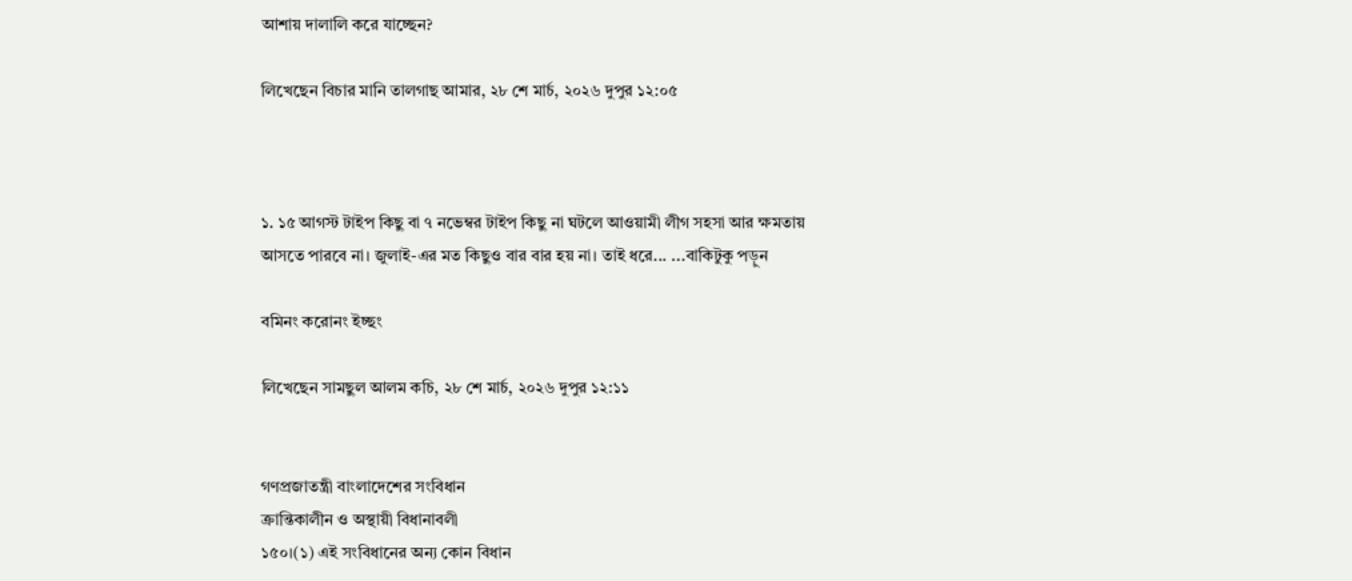আশায় দালালি করে যাচ্ছেন?

লিখেছেন বিচার মানি তালগাছ আমার, ২৮ শে মার্চ, ২০২৬ দুপুর ১২:০৫



১. ১৫ আগস্ট টাইপ কিছু বা ৭ নভেম্বর টাইপ কিছু না ঘটলে আওয়ামী লীগ সহসা আর ক্ষমতায় আসতে পারবে না। জুলাই-এর মত কিছুও বার বার হয় না। তাই ধরে... ...বাকিটুকু পড়ুন

বমিনং করোনং ইচ্ছং

লিখেছেন সামছুল আলম কচি, ২৮ শে মার্চ, ২০২৬ দুপুর ১২:১১


গণপ্রজাতন্ত্রী বাংলাদেশের সংবিধান
ক্রান্তিকালীন ও অস্থায়ী বিধানাবলী
১৫০।(১) এই সংবিধানের অন্য কোন বিধান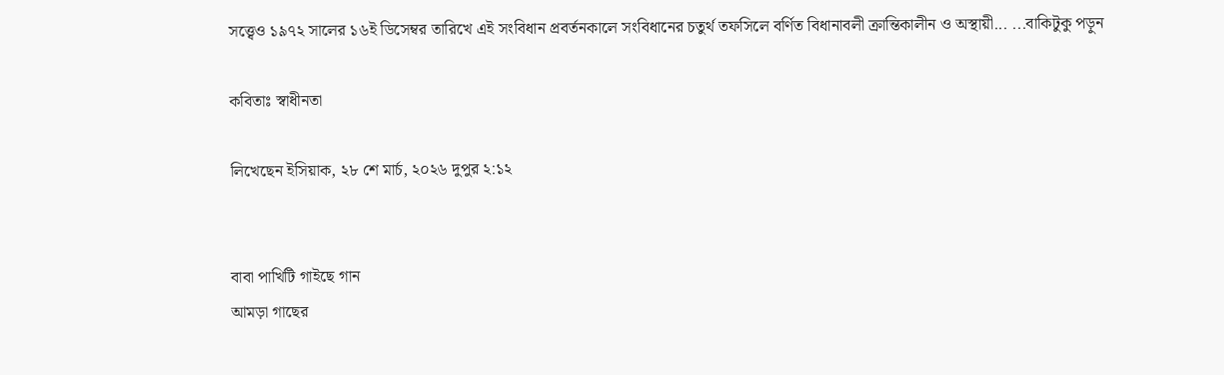সত্ত্বেও ১৯৭২ সালের ১৬ই ডিসেম্বর তারিখে এই সংবিধান প্রবর্তনকালে সংবিধানের চতুর্থ তফসিলে বর্ণিত বিধানাবলী ক্রান্তিকালীন ও অস্থায়ী... ...বাকিটুকু পড়ুন

কবিতাঃ স্বাধীনতা

লিখেছেন ইসিয়াক, ২৮ শে মার্চ, ২০২৬ দুপুর ২:১২


বাবা পাখিটি গাইছে গান
আমড়া গাছের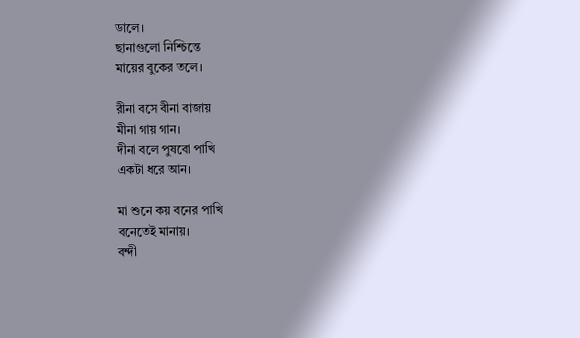ডালে।
ছানাগুলো নিশ্চিন্তে
মায়ের বুকের তলে।

রীনা বসে বীনা বাজায়
মীনা গায় গান।
দীনা বলে পুষবো পাখি
একটা ধরে আন।

মা শুনে কয় বনের পাখি
বনেতেই মানায়।
বন্দী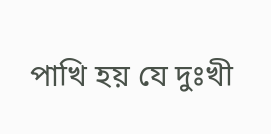পাখি হয় যে দুঃখী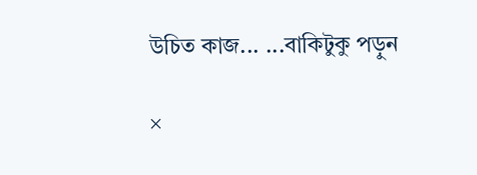উচিত কাজ... ...বাকিটুকু পড়ুন

×